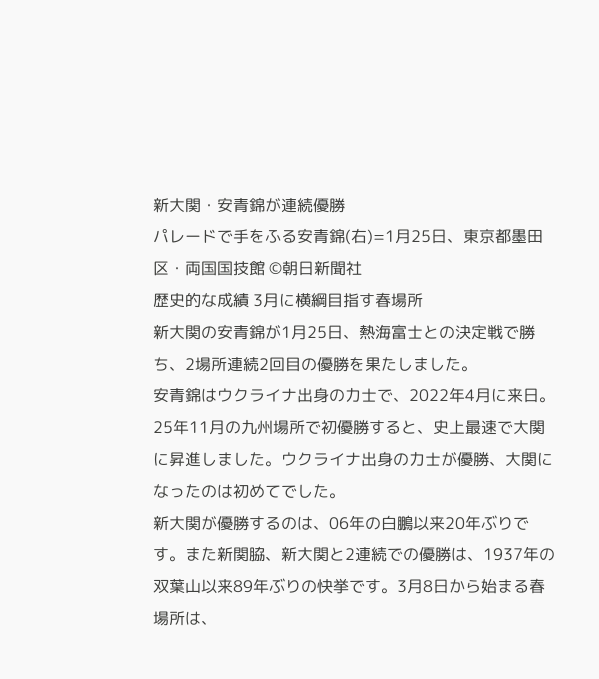新大関・安青錦が連続優勝
パレードで手をふる安青錦(右)=1月25日、東京都墨田区・両国国技館 ©朝日新聞社
歴史的な成績 3月に横綱目指す春場所
新大関の安青錦が1月25日、熱海富士との決定戦で勝ち、2場所連続2回目の優勝を果たしました。
安青錦はウクライナ出身の力士で、2022年4月に来日。25年11月の九州場所で初優勝すると、史上最速で大関に昇進しました。ウクライナ出身の力士が優勝、大関になったのは初めてでした。
新大関が優勝するのは、06年の白鵬以来20年ぶりです。また新関脇、新大関と2連続での優勝は、1937年の双葉山以来89年ぶりの快挙です。3月8日から始まる春場所は、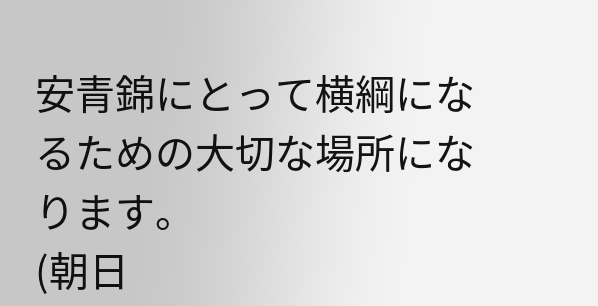安青錦にとって横綱になるための大切な場所になります。
(朝日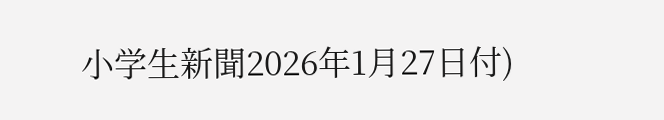小学生新聞2026年1月27日付)